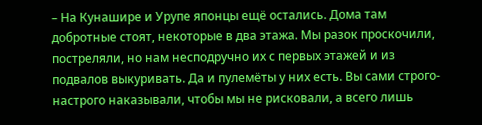– На Кунашире и Урупе японцы ещё остались. Дома там добротные стоят, некоторые в два этажа. Мы разок проскочили, постреляли, но нам несподручно их с первых этажей и из подвалов выкуривать. Да и пулемёты у них есть. Вы сами строго-настрого наказывали, чтобы мы не рисковали, а всего лишь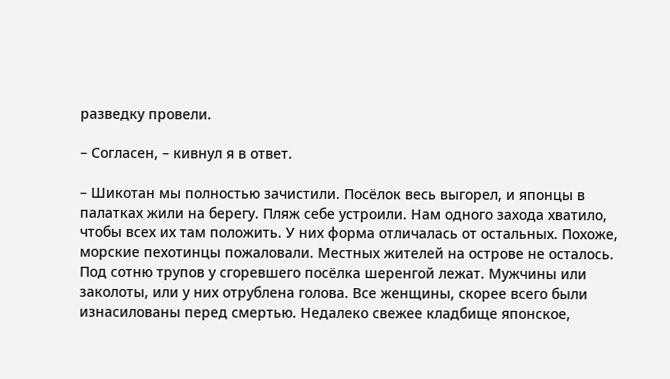разведку провели.

– Согласен, – кивнул я в ответ.

– Шикотан мы полностью зачистили. Посёлок весь выгорел, и японцы в палатках жили на берегу. Пляж себе устроили. Нам одного захода хватило, чтобы всех их там положить. У них форма отличалась от остальных. Похоже, морские пехотинцы пожаловали. Местных жителей на острове не осталось. Под сотню трупов у сгоревшего посёлка шеренгой лежат. Мужчины или заколоты, или у них отрублена голова. Все женщины, скорее всего были изнасилованы перед смертью. Недалеко свежее кладбище японское,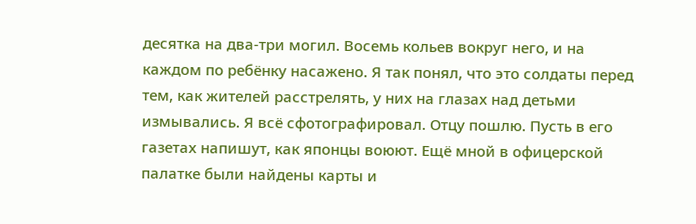десятка на два-три могил. Восемь кольев вокруг него, и на каждом по ребёнку насажено. Я так понял, что это солдаты перед тем, как жителей расстрелять, у них на глазах над детьми измывались. Я всё сфотографировал. Отцу пошлю. Пусть в его газетах напишут, как японцы воюют. Ещё мной в офицерской палатке были найдены карты и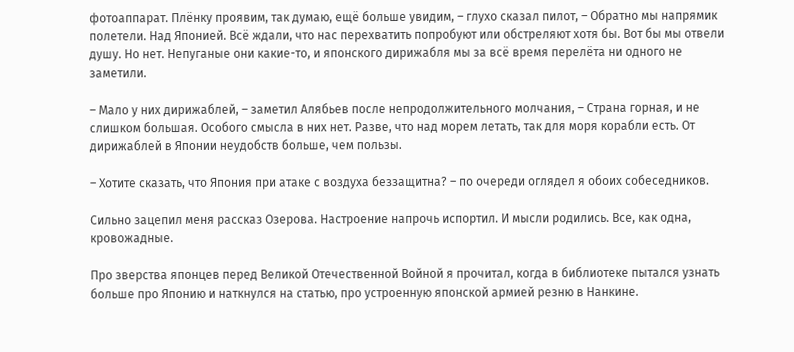фотоаппарат. Плёнку проявим, так думаю, ещё больше увидим, – глухо сказал пилот, – Обратно мы напрямик полетели. Над Японией. Всё ждали, что нас перехватить попробуют или обстреляют хотя бы. Вот бы мы отвели душу. Но нет. Непуганые они какие-то, и японского дирижабля мы за всё время перелёта ни одного не заметили.

– Мало у них дирижаблей, – заметил Алябьев после непродолжительного молчания, – Страна горная, и не слишком большая. Особого смысла в них нет. Разве, что над морем летать, так для моря корабли есть. От дирижаблей в Японии неудобств больше, чем пользы.

– Хотите сказать, что Япония при атаке с воздуха беззащитна? – по очереди оглядел я обоих собеседников.

Сильно зацепил меня рассказ Озерова. Настроение напрочь испортил. И мысли родились. Все, как одна, кровожадные.

Про зверства японцев перед Великой Отечественной Войной я прочитал, когда в библиотеке пытался узнать больше про Японию и наткнулся на статью, про устроенную японской армией резню в Нанкине.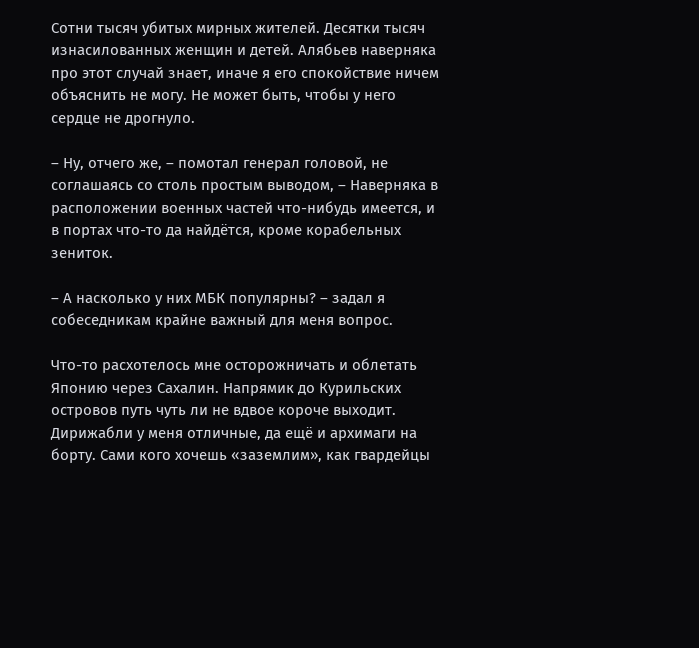Сотни тысяч убитых мирных жителей. Десятки тысяч изнасилованных женщин и детей. Алябьев наверняка про этот случай знает, иначе я его спокойствие ничем объяснить не могу. Не может быть, чтобы у него сердце не дрогнуло.

– Ну, отчего же, – помотал генерал головой, не соглашаясь со столь простым выводом, – Наверняка в расположении военных частей что-нибудь имеется, и в портах что-то да найдётся, кроме корабельных зениток.

– А насколько у них МБК популярны? – задал я собеседникам крайне важный для меня вопрос.

Что-то расхотелось мне осторожничать и облетать Японию через Сахалин. Напрямик до Курильских островов путь чуть ли не вдвое короче выходит. Дирижабли у меня отличные, да ещё и архимаги на борту. Сами кого хочешь «заземлим», как гвардейцы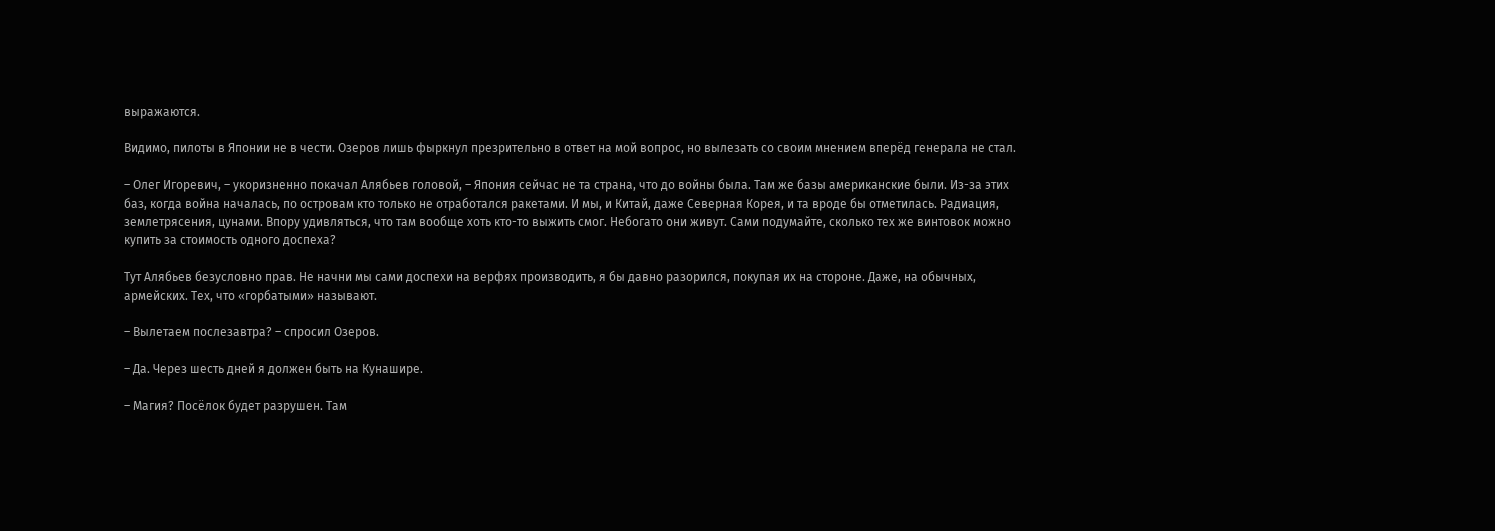выражаются.

Видимо, пилоты в Японии не в чести. Озеров лишь фыркнул презрительно в ответ на мой вопрос, но вылезать со своим мнением вперёд генерала не стал.

– Олег Игоревич, – укоризненно покачал Алябьев головой, – Япония сейчас не та страна, что до войны была. Там же базы американские были. Из-за этих баз, когда война началась, по островам кто только не отработался ракетами. И мы, и Китай, даже Северная Корея, и та вроде бы отметилась. Радиация, землетрясения, цунами. Впору удивляться, что там вообще хоть кто-то выжить смог. Небогато они живут. Сами подумайте, сколько тех же винтовок можно купить за стоимость одного доспеха?

Тут Алябьев безусловно прав. Не начни мы сами доспехи на верфях производить, я бы давно разорился, покупая их на стороне. Даже, на обычных, армейских. Тех, что «горбатыми» называют.

– Вылетаем послезавтра? – спросил Озеров.

– Да. Через шесть дней я должен быть на Кунашире.

– Магия? Посёлок будет разрушен. Там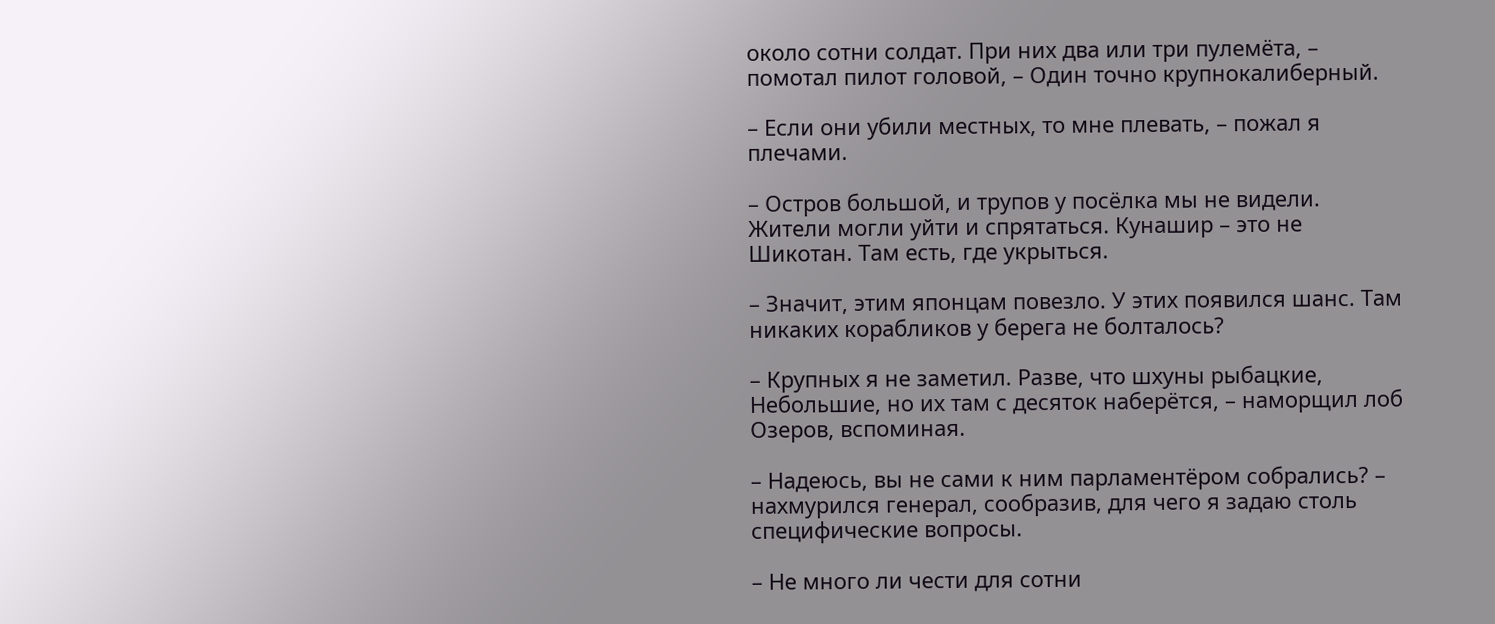около сотни солдат. При них два или три пулемёта, – помотал пилот головой, – Один точно крупнокалиберный.

– Если они убили местных, то мне плевать, – пожал я плечами.

– Остров большой, и трупов у посёлка мы не видели. Жители могли уйти и спрятаться. Кунашир – это не Шикотан. Там есть, где укрыться.

– Значит, этим японцам повезло. У этих появился шанс. Там никаких корабликов у берега не болталось?

– Крупных я не заметил. Разве, что шхуны рыбацкие, Небольшие, но их там с десяток наберётся, – наморщил лоб Озеров, вспоминая.

– Надеюсь, вы не сами к ним парламентёром собрались? – нахмурился генерал, сообразив, для чего я задаю столь специфические вопросы.

– Не много ли чести для сотни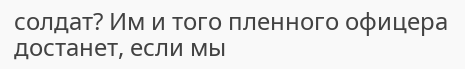солдат? Им и того пленного офицера достанет, если мы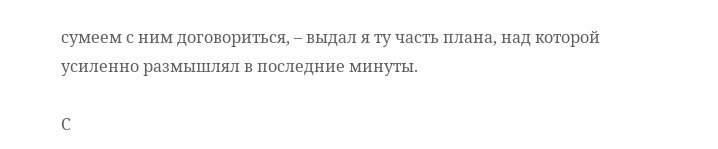сумеем с ним договориться, – выдал я ту часть плана, над которой усиленно размышлял в последние минуты.

С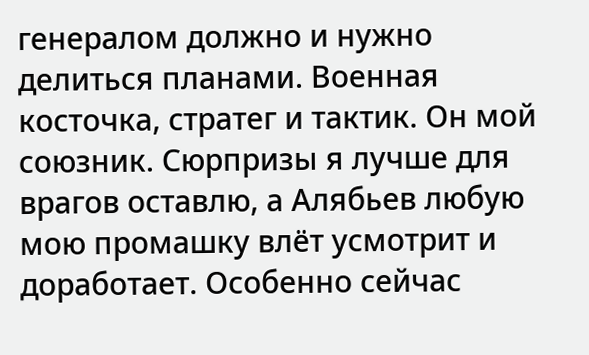генералом должно и нужно делиться планами. Военная косточка, стратег и тактик. Он мой союзник. Сюрпризы я лучше для врагов оставлю, а Алябьев любую мою промашку влёт усмотрит и доработает. Особенно сейчас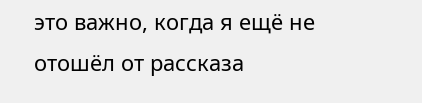это важно, когда я ещё не отошёл от рассказа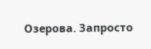Озерова. Запросто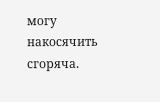могу накосячить сгоряча.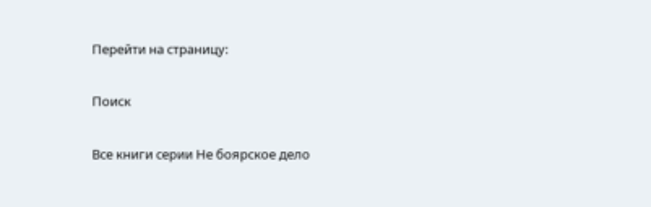Перейти на страницу:

Поиск

Все книги серии Не боярское дело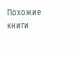Похожие книги